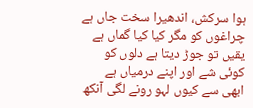ہوا سرکش، اندھیرا سخت جاں ہے
چراغوں کو مگر کیا کیا گماں ہے
یقیں تو جوڑ دیتا ہے دلوں کو
کوئی شے اور اپنے درمیاں ہے
ابھی سے کیوں لہو رونے لگی آنکھ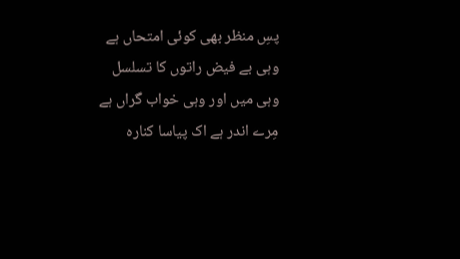پسِ منظر بھی کوئی امتحاں ہے
وہی بے فیض راتوں کا تسلسل
وہی میں اور وہی خواب گراں ہے
مِرے اندر ہے اک پیاسا کنارہ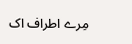مِرے اطراف اک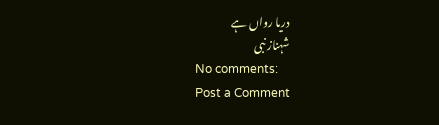دریا رواں ہے
شہناز نبی
No comments:
Post a Comment